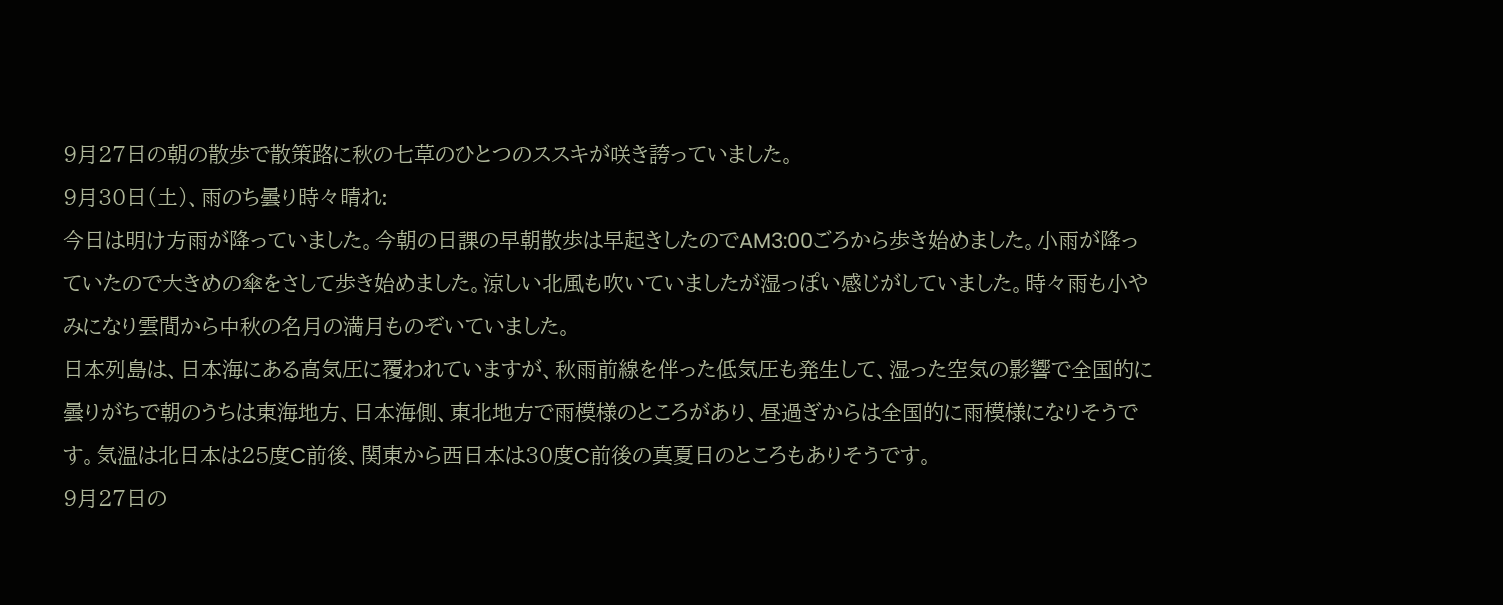9月27日の朝の散歩で散策路に秋の七草のひとつのススキが咲き誇っていました。
9月30日(土)、雨のち曇り時々晴れ:
今日は明け方雨が降っていました。今朝の日課の早朝散歩は早起きしたのでAM3:00ごろから歩き始めました。小雨が降っていたので大きめの傘をさして歩き始めました。涼しい北風も吹いていましたが湿っぽい感じがしていました。時々雨も小やみになり雲間から中秋の名月の満月ものぞいていました。
日本列島は、日本海にある高気圧に覆われていますが、秋雨前線を伴った低気圧も発生して、湿った空気の影響で全国的に曇りがちで朝のうちは東海地方、日本海側、東北地方で雨模様のところがあり、昼過ぎからは全国的に雨模様になりそうです。気温は北日本は25度C前後、関東から西日本は30度C前後の真夏日のところもありそうです。
9月27日の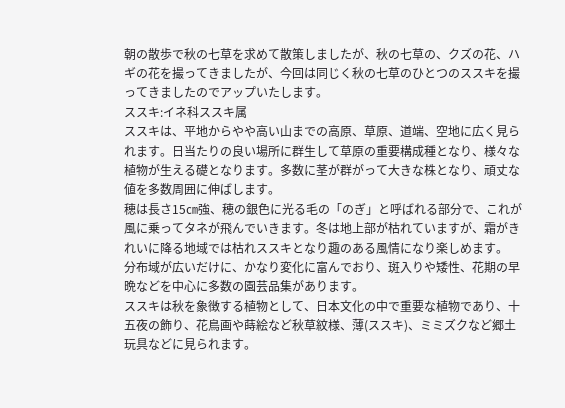朝の散歩で秋の七草を求めて散策しましたが、秋の七草の、クズの花、ハギの花を撮ってきましたが、今回は同じく秋の七草のひとつのススキを撮ってきましたのでアップいたします。
ススキ:イネ科ススキ属
ススキは、平地からやや高い山までの高原、草原、道端、空地に広く見られます。日当たりの良い場所に群生して草原の重要構成種となり、様々な植物が生える礎となります。多数に茎が群がって大きな株となり、頑丈な値を多数周囲に伸ばします。
穂は長さ15㎝強、穂の銀色に光る毛の「のぎ」と呼ばれる部分で、これが風に乗ってタネが飛んでいきます。冬は地上部が枯れていますが、霜がきれいに降る地域では枯れススキとなり趣のある風情になり楽しめます。
分布域が広いだけに、かなり変化に富んでおり、斑入りや矮性、花期の早晩などを中心に多数の園芸品集があります。
ススキは秋を象徴する植物として、日本文化の中で重要な植物であり、十五夜の飾り、花鳥画や蒔絵など秋草紋様、薄(ススキ)、ミミズクなど郷土玩具などに見られます。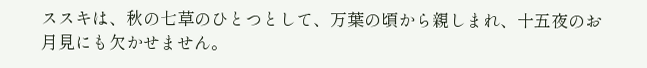ススキは、秋の七草のひとつとして、万葉の頃から親しまれ、十五夜のお月見にも欠かせません。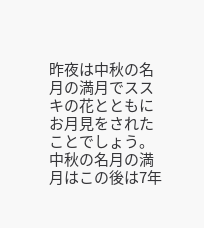昨夜は中秋の名月の満月でススキの花とともにお月見をされたことでしょう。中秋の名月の満月はこの後は7年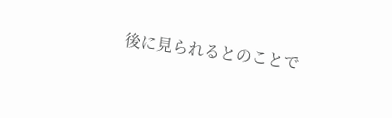後に見られるとのことで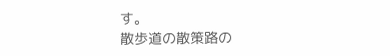す。
散歩道の散策路の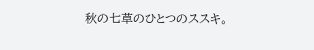秋の七草のひとつのススキ。